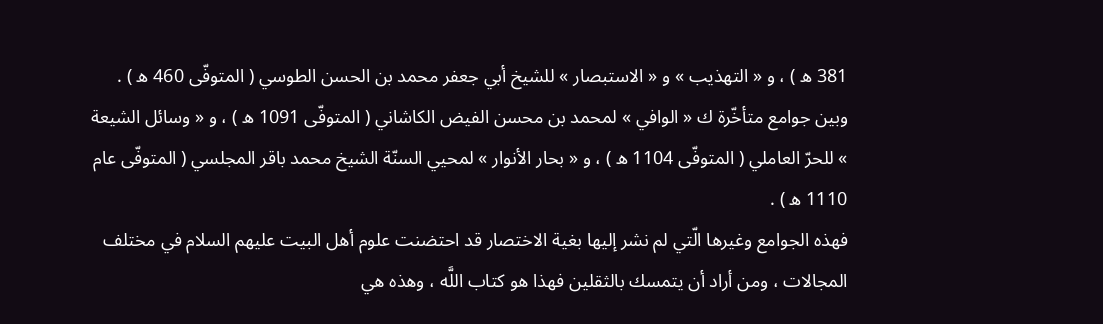381 ه ) ، و « التهذيب » و « الاستبصار » للشيخ أبي جعفر محمد بن الحسن الطوسي ( المتوفّى 460 ه ) .
وبين جوامع متأخّرة ك « الوافي » لمحمد بن محسن الفيض الكاشاني ( المتوفّى 1091 ه ) ، و « وسائل الشيعة » للحرّ العاملي ( المتوفّى 1104 ه ) ، و « بحار الأنوار » لمحيي السنّة الشيخ محمد باقر المجلسي ( المتوفّى عام 1110 ه ) .
فهذه الجوامع وغيرها الّتي لم نشر إليها بغية الاختصار قد احتضنت علوم أهل البيت عليهم السلام في مختلف المجالات ، ومن أراد أن يتمسك بالثقلين فهذا هو كتاب اللَّه ، وهذه هي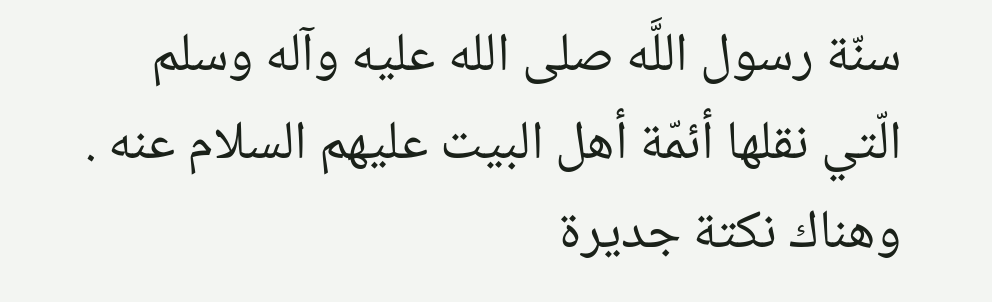سنّة رسول اللَّه صلى الله عليه وآله وسلم الّتي نقلها أئمّة أهل البيت عليهم السلام عنه .
وهناك نكتة جديرة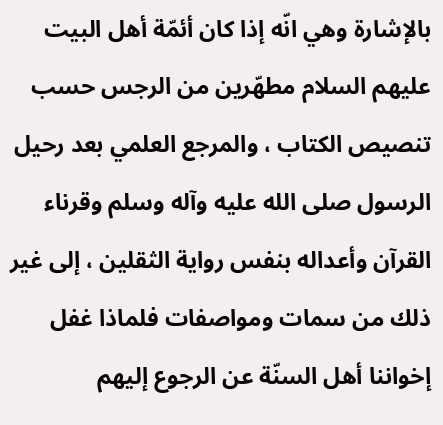بالإشارة وهي انّه إذا كان أئمّة أهل البيت عليهم السلام مطهّرين من الرجس حسب تنصيص الكتاب ، والمرجع العلمي بعد رحيل الرسول صلى الله عليه وآله وسلم وقرناء القرآن وأعداله بنفس رواية الثقلين ، إلى غير ذلك من سمات ومواصفات فلماذا غفل إخواننا أهل السنّة عن الرجوع إليهم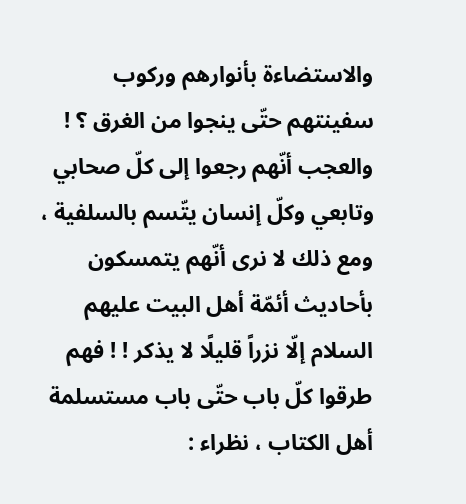والاستضاءة بأنوارهم وركوب سفينتهم حتّى ينجوا من الغرق ؟ !
والعجب أنّهم رجعوا إلى كلّ صحابي وتابعي وكلّ إنسان يتّسم بالسلفية ، ومع ذلك لا نرى أنّهم يتمسكون بأحاديث أئمّة أهل البيت عليهم السلام إلّا نزراً قليلًا لا يذكر ! ! فهم طرقوا كلّ باب حتّى باب مستسلمة أهل الكتاب ، نظراء :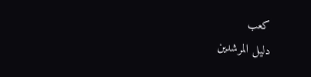كعب
دليل المرشدين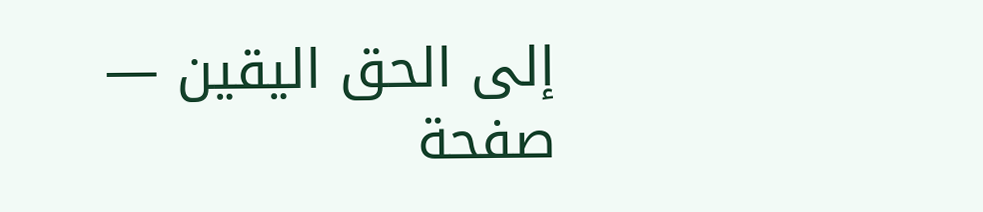إلى الحق اليقين — صفحة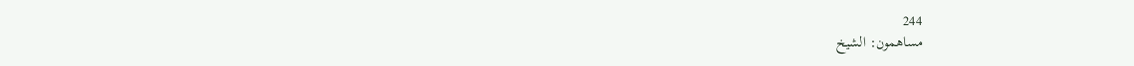244
مساهمون: الشيخ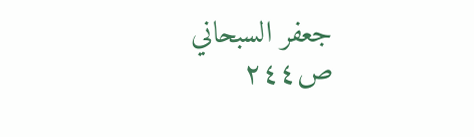جعفر السبحاني
ص٢٤٤